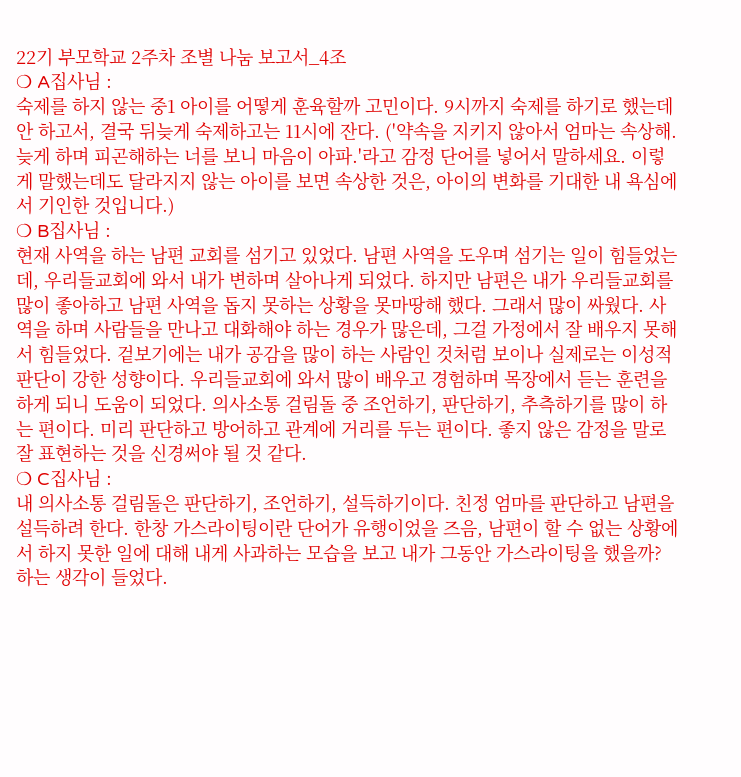22기 부모학교 2주차 조별 나눔 보고서_4조
❍ A집사님 :
숙제를 하지 않는 중1 아이를 어떻게 훈육할까 고민이다. 9시까지 숙제를 하기로 했는데 안 하고서, 결국 뒤늦게 숙제하고는 11시에 잔다. ('약속을 지키지 않아서 엄마는 속상해. 늦게 하며 피곤해하는 너를 보니 마음이 아파.'라고 감정 단어를 넣어서 말하세요. 이렇게 말했는데도 달라지지 않는 아이를 보면 속상한 것은, 아이의 변화를 기대한 내 욕심에서 기인한 것입니다.)
❍ B집사님 :
현재 사역을 하는 남편 교회를 섬기고 있었다. 남편 사역을 도우며 섬기는 일이 힘들었는데, 우리들교회에 와서 내가 변하며 살아나게 되었다. 하지만 남편은 내가 우리들교회를 많이 좋아하고 남편 사역을 돕지 못하는 상황을 못마땅해 했다. 그래서 많이 싸웠다. 사역을 하며 사람들을 만나고 대화해야 하는 경우가 많은데, 그걸 가정에서 잘 배우지 못해서 힘들었다. 겉보기에는 내가 공감을 많이 하는 사람인 것처럼 보이나 실제로는 이성적 판단이 강한 성향이다. 우리들교회에 와서 많이 배우고 경험하며 목장에서 듣는 훈련을 하게 되니 도움이 되었다. 의사소통 걸림돌 중 조언하기, 판단하기, 추측하기를 많이 하는 편이다. 미리 판단하고 방어하고 관계에 거리를 두는 편이다. 좋지 않은 감정을 말로 잘 표현하는 것을 신경써야 될 것 같다.
❍ C집사님 :
내 의사소통 걸림돌은 판단하기, 조언하기, 설득하기이다. 친정 엄마를 판단하고 남편을 설득하려 한다. 한창 가스라이팅이란 단어가 유행이었을 즈음, 남편이 할 수 없는 상황에서 하지 못한 일에 대해 내게 사과하는 모습을 보고 내가 그동안 가스라이팅을 했을까? 하는 생각이 들었다.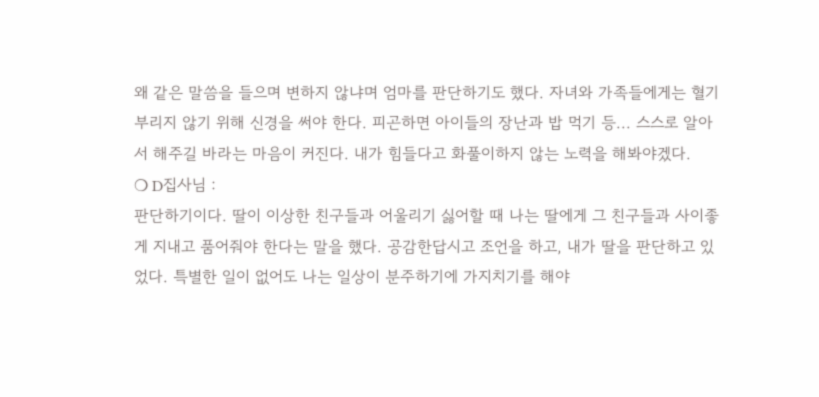왜 같은 말씀을 들으며 변하지 않냐며 엄마를 판단하기도 했다. 자녀와 가족들에게는 혈기 부리지 않기 위해 신경을 써야 한다. 피곤하면 아이들의 장난과 밥 먹기 등... 스스로 알아서 해주길 바라는 마음이 커진다. 내가 힘들다고 화풀이하지 않는 노력을 해봐야겠다.
❍ D집사님 :
판단하기이다. 딸이 이상한 친구들과 어울리기 싫어할 때 나는 딸에게 그 친구들과 사이좋게 지내고 품어줘야 한다는 말을 했다. 공감한답시고 조언을 하고, 내가 딸을 판단하고 있었다. 특별한 일이 없어도 나는 일상이 분주하기에 가지치기를 해야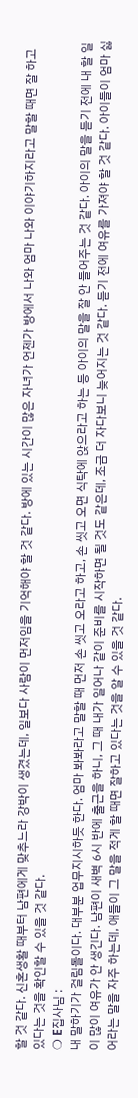할 것 같다. 신혼생활 때부터 남편에게 맞추느라 강박이 생겼는데, 일보다 사람이 먼저임을 기억해야 할 것 같다. 방에 있는 시간이 많은 자녀가 언젠가 방에서 나와 엄마 나와 이야기하지라고 말할 때면 잘 하고 있다는 것을 확인할 수 있을 것 같다.
❍ E집사님 :
내 말하기가 걸림돌이다. 대부분 업무지시하듯 한다. 엄마 봐봐라고 말할 때 먼저 손 씻고 오라고 하고, 손 씻고 오면 식탁에 앉으라고 하는 등 아이의 말을 잘 안 들어주는 것 같다. 아이의 말을 듣기 전에 내 할 일이 많이 여유가 안 생긴다. 남편이 새벽 6시 반에 출근을 하니, 그 때 내가 일어나 같이 준비를 시작하면 될 것도 같은데, 조금 더 자다보니 늦어지는 것 같다. 듣기 전에 여유를 가져야 할 것 같다. 아이들이 엄마 싫어라는 말을 자주 하는데, 애들이 그 말을 적게 할 때면 잘하고 있다는 것을 알 수 있을 것 같다.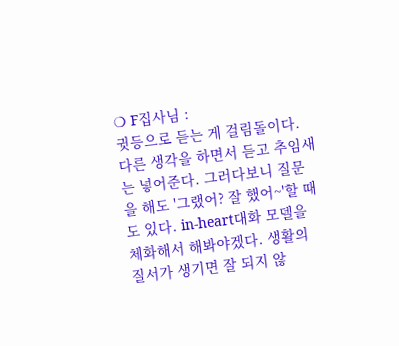❍ F집사님 :
귓등으로 듣는 게 걸림돌이다. 다른 생각을 하면서 듣고 추임새는 넣어준다. 그러다보니 질문을 해도 '그랬어? 잘 했어~'할 때도 있다. in-heart대화 모델을 체화해서 해봐야겠다. 생활의 질서가 생기면 잘 되지 않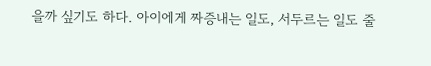을까 싶기도 하다. 아이에게 짜증내는 일도, 서두르는 일도 줄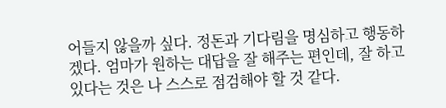어들지 않을까 싶다. 정돈과 기다림을 명심하고 행동하겠다. 엄마가 원하는 대답을 잘 해주는 편인데, 잘 하고 있다는 것은 나 스스로 점검해야 할 것 같다.